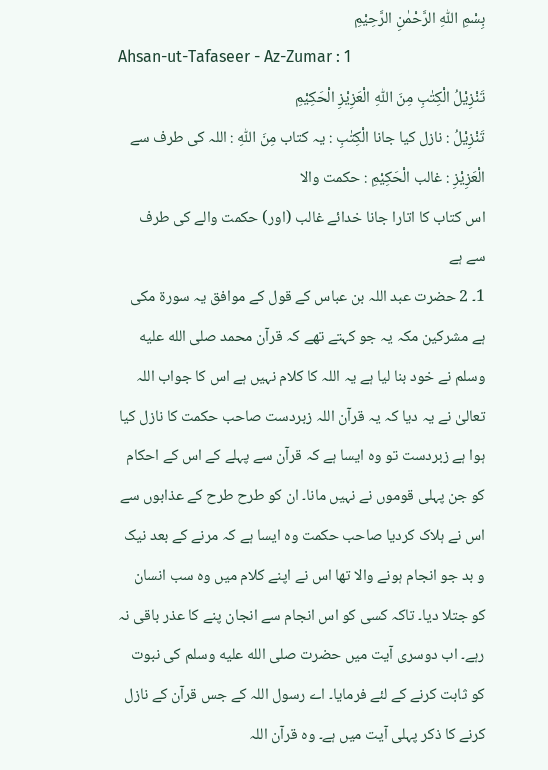بِسْمِ اللّٰهِ الرَّحْمٰنِ الرَّحِيْمِ
Ahsan-ut-Tafaseer - Az-Zumar : 1
تَنْزِیْلُ الْكِتٰبِ مِنَ اللّٰهِ الْعَزِیْزِ الْحَكِیْمِ
تَنْزِيْلُ : نازل کیا جانا الْكِتٰبِ : یہ کتاب مِنَ اللّٰهِ : اللہ کی طرف سے الْعَزِيْزِ : غالب الْحَكِيْمِ : حکمت والا
اس کتاب کا اتارا جانا خدائے غالب (اور) حکمت والے کی طرف سے ہے
1۔ 2 حضرت عبد اللہ بن عباس کے قول کے موافق یہ سورة مکی ہے مشرکین مکہ یہ جو کہتے تھے کہ قرآن محمد صلى الله عليه وسلم نے خود بنا لیا ہے یہ اللہ کا کلام نہیں ہے اس کا جواب اللہ تعالیٰ نے یہ دیا کہ یہ قرآن اللہ زبردست صاحب حکمت کا نازل کیا ہوا ہے زبردست تو وہ ایسا ہے کہ قرآن سے پہلے کے اس کے احکام کو جن پہلی قوموں نے نہیں مانا۔ ان کو طرح طرح کے عذابوں سے اس نے ہلاک کردیا صاحب حکمت وہ ایسا ہے کہ مرنے کے بعد نیک و بد جو انجام ہونے والا تھا اس نے اپنے کلام میں وہ سب انسان کو جتلا دیا۔ تاکہ کسی کو اس انجام سے انجان پنے کا عذر باقی نہ رہے۔ اب دوسری آیت میں حضرت صلى الله عليه وسلم کی نبوت کو ثابت کرنے کے لئے فرمایا۔ اے رسول اللہ کے جس قرآن کے نازل کرنے کا ذکر پہلی آیت میں ہے۔ وہ قرآن اللہ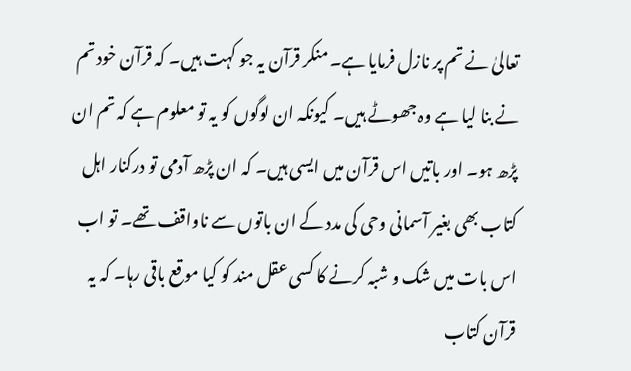تعالیٰ نے تم پر نازل فرمایا ہے۔ منکر قرآن یہ جو کہت ہیں۔ کہ قرآن خود تم نے بنا لیا ہے وہ جھوٹے ہیں۔ کیونکہ ان لوگوں کو یہ تو معلوم ہے کہ تم ان پڑھ ہو۔ اور باتیں اس قرآن میں ایسی ہیں۔ کہ ان پڑھ آدمی تو درکنار اہل کتاب بھی بغیر آسمانی وحی کی مدد کے ان باتوں سے ناواقف تھے۔ تو اب اس بات میں شک و شبہ کرنے کا کسی عقل مند کو کیا موقع باقی رہا۔ کہ یہ قرآن کتاب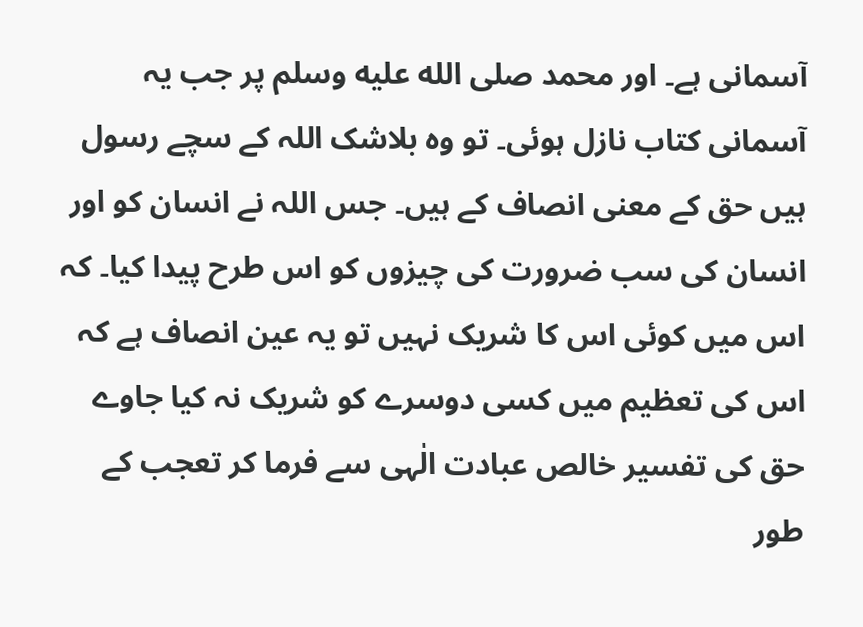آسمانی ہے۔ اور محمد صلى الله عليه وسلم پر جب یہ آسمانی کتاب نازل ہوئی۔ تو وہ بلاشک اللہ کے سچے رسول ہیں حق کے معنی انصاف کے ہیں۔ جس اللہ نے انسان کو اور انسان کی سب ضرورت کی چیزوں کو اس طرح پیدا کیا۔ کہ اس میں کوئی اس کا شریک نہیں تو یہ عین انصاف ہے کہ اس کی تعظیم میں کسی دوسرے کو شریک نہ کیا جاوے حق کی تفسیر خالص عبادت الٰہی سے فرما کر تعجب کے طور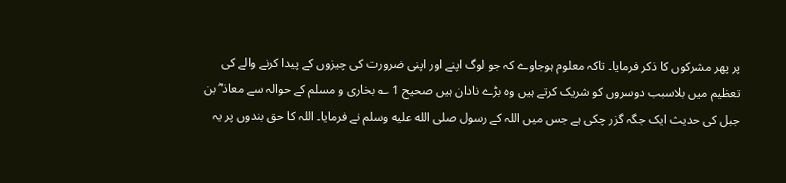پر پھر مشرکوں کا ذکر فرمایا۔ تاکہ معلوم ہوجاوے کہ جو لوگ اپنے اور اپنی ضرورت کی چیزوں کے پیدا کرنے والے کی تعظیم میں بلاسبب دوسروں کو شریک کرتے ہیں وہ بڑے نادان ہیں صحیح 1 ؎ بخاری و مسلم کے حوالہ سے معاذ ؓ بن جبل کی حدیث ایک جگہ گزر چکی ہے جس میں اللہ کے رسول صلى الله عليه وسلم نے فرمایا۔ اللہ کا حق بندوں پر یہ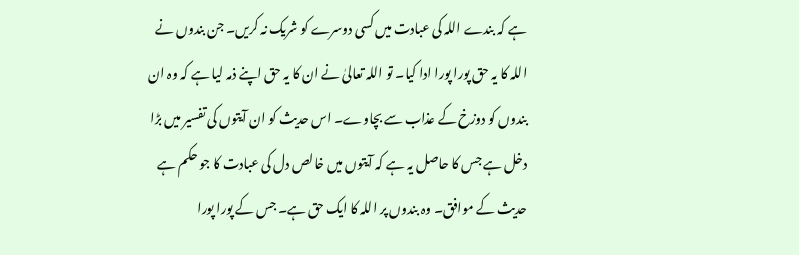ہے کہ بندے اللہ کی عبادت میں کسی دوسرے کو شریک نہ کریں۔ جن بندوں نے اللہ کا یہ حق پورا پورا ادا کیا۔ تو اللہ تعالیٰ نے ان کا یہ حق اپنے ذمہ لیا ہے کہ وہ ان بندوں کو دوزخ کے عذاب سے بچاوے۔ اس حدیث کو ان آیتوں کی تفسیر میں بڑا دخل ہے جس کا حاصل یہ ہے کہ آیتوں میں خالص دل کی عبادت کا جو حکم ہے حدیث کے موافق۔ وہ بندوں پر اللہ کا ایک حق ہے۔ جس کے پورا پورا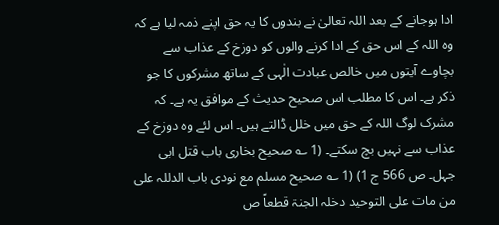ادا ہوجانے کے بعد اللہ تعالیٰ نے بندوں کا یہ حق اپنے ذمہ لیا ہے کہ وہ اللہ کے اس حق کے ادا کرنے والوں کو دوزخ کے عذاب سے بچاوے آیتوں میں خالص عبادت الٰہی کے ساتھ مشرکوں کا جو ذکر ہے۔ اس کا مطلب اس صحیح حدیث کے موافق یہ ہے۔ کہ مشرک لوگ اللہ کے حق میں خلل ڈالتے ہیں۔ اس لئے وہ دوزخ کے عذاب سے نہیں بچ سکتے۔ (1 ؎ صحیح بخاری باب قتل ابی جہل۔ ص 566 ج 1) (1 ؎ صحیح مسلم مع نودی باب الدللہ علی من مات علی التوحید دخلہ الجنۃ قطعاً ص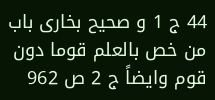44 ج 1 و صحیح بخاری باب من خص بالعلم قوما دون قوم وایضاً ج 2 ص 962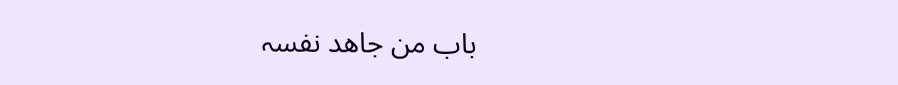باب من جاھد نفسہ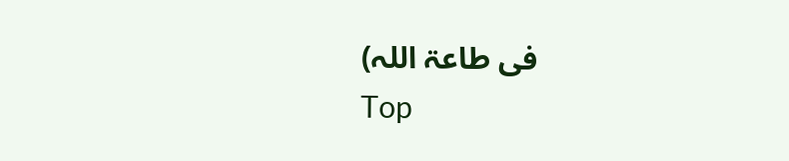فی طاعۃ اللہ)
Top